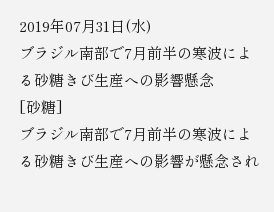2019年07月31日(水)
ブラジル南部で7月前半の寒波による砂糖きび生産への影響懸念
[砂糖]
ブラジル南部で7月前半の寒波による砂糖きび生産への影響が懸念され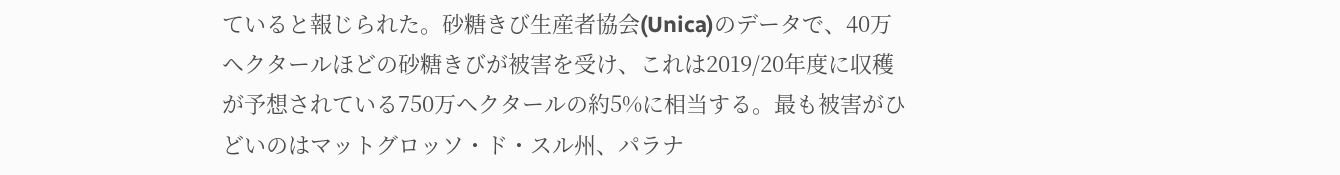ていると報じられた。砂糖きび生産者協会(Unica)のデータで、40万ヘクタールほどの砂糖きびが被害を受け、これは2019/20年度に収穫が予想されている750万ヘクタールの約5%に相当する。最も被害がひどいのはマットグロッソ・ド・スル州、パラナ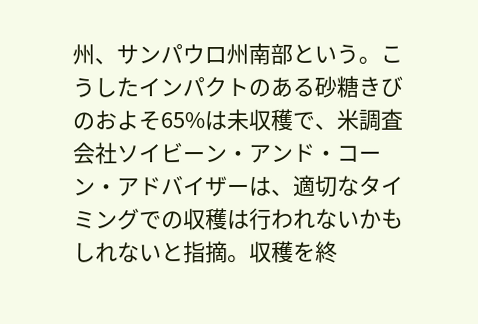州、サンパウロ州南部という。こうしたインパクトのある砂糖きびのおよそ65%は未収穫で、米調査会社ソイビーン・アンド・コーン・アドバイザーは、適切なタイミングでの収穫は行われないかもしれないと指摘。収穫を終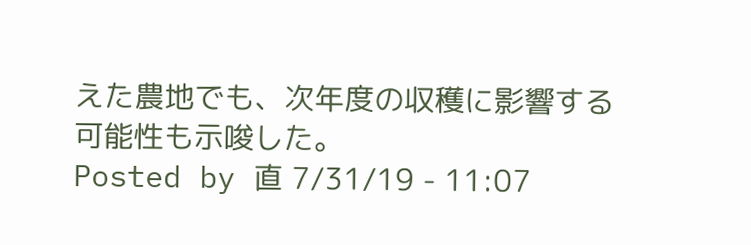えた農地でも、次年度の収穫に影響する可能性も示唆した。
Posted by 直 7/31/19 - 11:07